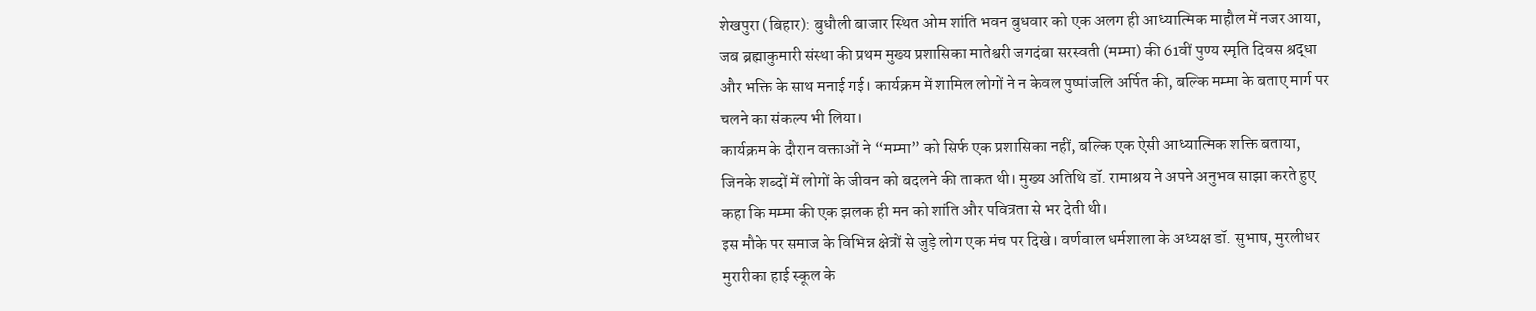शेखपुरा (बिहार): बुधौली बाजार स्थित ओम शांति भवन बुधवार को एक अलग ही आध्यात्मिक माहौल में नजर आया, जब ब्रह्माकुमारी संस्था की प्रथम मुख्य प्रशासिका मातेश्वरी जगदंबा सरस्वती (मम्मा) की 61वीं पुण्य स्मृति दिवस श्रद्धा और भक्ति के साथ मनाई गई। कार्यक्रम में शामिल लोगों ने न केवल पुष्पांजलि अर्पित की, बल्कि मम्मा के बताए मार्ग पर चलने का संकल्प भी लिया।
कार्यक्रम के दौरान वक्ताओं ने “मम्मा” को सिर्फ एक प्रशासिका नहीं, बल्कि एक ऐसी आध्यात्मिक शक्ति बताया, जिनके शब्दों में लोगों के जीवन को बदलने की ताकत थी। मुख्य अतिथि डॉ. रामाश्रय ने अपने अनुभव साझा करते हुए कहा कि मम्मा की एक झलक ही मन को शांति और पवित्रता से भर देती थी।
इस मौके पर समाज के विभिन्न क्षेत्रों से जुड़े लोग एक मंच पर दिखे। वर्णवाल धर्मशाला के अध्यक्ष डॉ. सुभाष, मुरलीधर मुरारीका हाई स्कूल के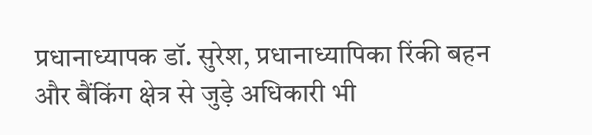प्रधानाध्यापक डॉ. सुरेश, प्रधानाध्यापिका रिंकी बहन और बैंकिंग क्षेत्र से जुड़े अधिकारी भी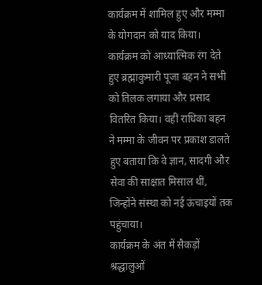कार्यक्रम में शामिल हुए और मम्मा के योगदान को याद किया।
कार्यक्रम को आध्यात्मिक रंग देते हुए ब्रह्माकुमारी पूजा बहन ने सभी को तिलक लगाया और प्रसाद वितरित किया। वहीं राधिका बहन ने मम्मा के जीवन पर प्रकाश डालते हुए बताया कि वे ज्ञान, सादगी और सेवा की साक्षात मिसाल थीं, जिन्होंने संस्था को नई ऊंचाइयों तक पहुंचाया।
कार्यक्रम के अंत में सैकड़ों श्रद्धालुओं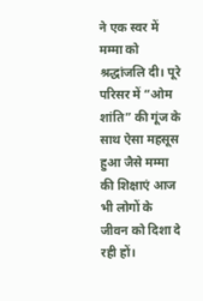ने एक स्वर में मम्मा को श्रद्धांजलि दी। पूरे परिसर में “ओम शांति” की गूंज के साथ ऐसा महसूस हुआ जैसे मम्मा की शिक्षाएं आज भी लोगों के जीवन को दिशा दे रही हों।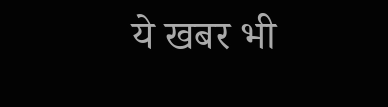ये खबर भी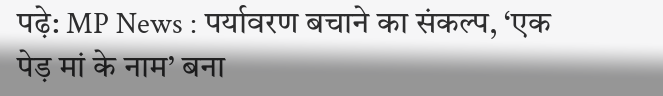पढ़े: MP News : पर्यावरण बचाने का संकल्प, ‘एक पेड़ मां के नाम’ बना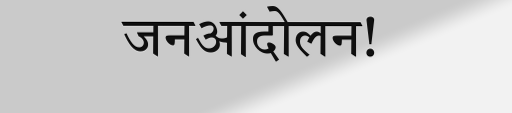जनआंदोलन!